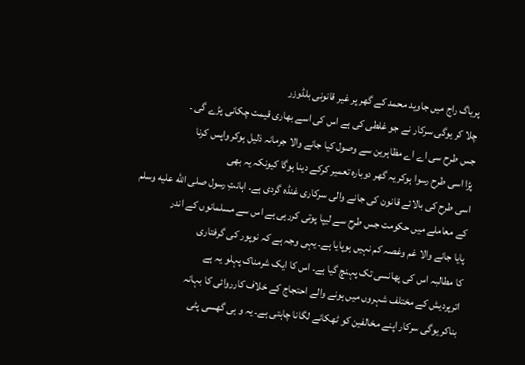پریاگ راج میں جاوید محمد کے گھر پر غیر قانونی بلڈوزر
چلا کر یوگی سرکار نے جو غلطی کی ہے اس کی اسے بھاری قیمت چکانی پڑے گی ۔
جس طرح سی اے اے مظاہرین سے وصول کیا جانے والا جرمانہ ذلیل ہوکر واپس کرنا
پڑا اسی طرح رسوا ہوکر یہ گھر دوبارہ تعمیر کرکے دینا ہوگا کیونکہ یہ بھی
اسی طرح کی بالائے قانون کی جانے والی سرکاری غنڈہ گردی ہے۔ اہانتِ رسول صلى الله عليه وسلم
کے معاملے میں حکومت جس طرح سے لیپا پوتی کررہی ہے اس سے مسلمانوں کے اندر
پایا جانے والا غم وغصہ کم نہیں ہوپایا ہے۔ یہی وجہ ہے کہ نوپور کی گرفتاری
کا مطالبہ اس کی پھانسی تک پہنچ گیا ہے۔ اس کا ایک شرمناک پہلو یہ ہے
اترپردیش کے مختلف شہروں میں ہونے والے احتجاج کے خلاف کارروائی کا بہانہ
بناکر یوگی سرکار اپنے مخالفین کو ٹھکانے لگانا چاہتی ہے۔ یہ و ہی گھسی پٹی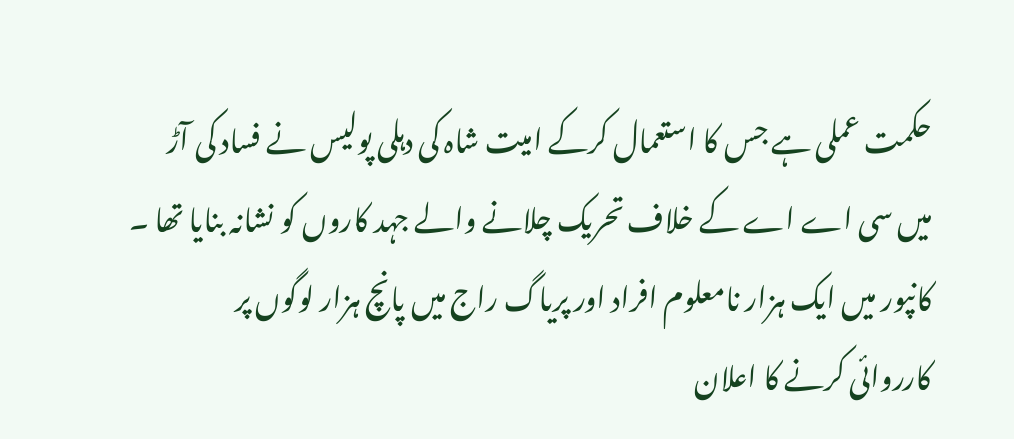حکمت عملی ہے جس کا استعمال کرکے امیت شاہ کی دہلی پولیس نے فساد کی آڑ
میں سی اے اے کے خلاف تحریک چلانے والے جہد کاروں کو نشانہ بنایا تھا ۔
کانپور میں ایک ہزار نامعلوم افراد اور پریاگ راج میں پانچ ہزار لوگوں پر
کارروائی کرنے کا اعلان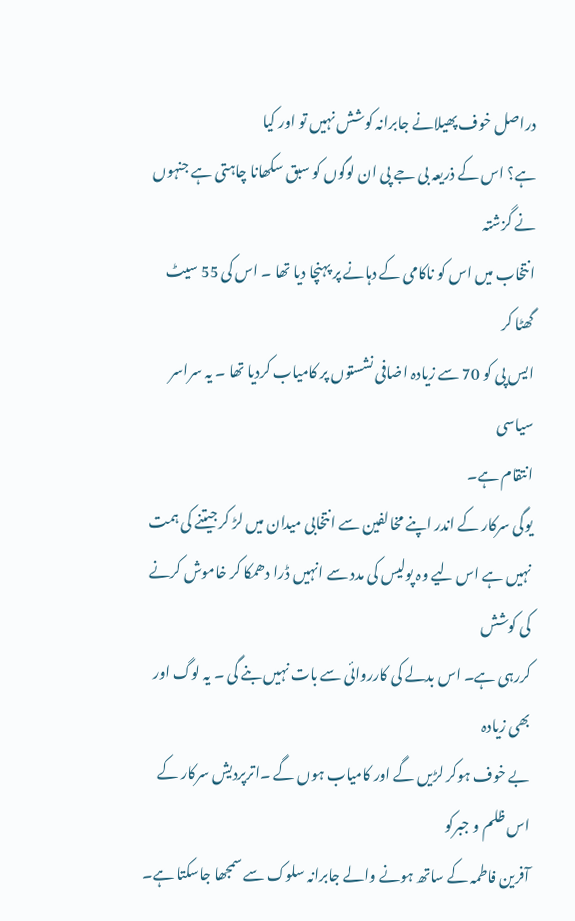دراصل خوف پھیلانے جابرانہ کوشش نہیں تو اور کیا
ہے؟ اس کے ذریعہ بی جے پی ان لوگوں کو سبق سکھانا چاہتی ہے جنہوں نے گزشتہ
انتخاب میں اس کو ناکامی کے دہانے پر پہنچا دیا تھا ۔ اس کی 55 سیٹ گھٹا کر
ایس پی کو 70 سے زیادہ اضافی نشستوں پر کامیاب کردیا تھا ۔ یہ سراسر سیاسی
انتقام ہے۔
یوگی سرکار کے اندر اپنے مخالفین سے انتخابی میدان میں لڑ کر جیتنے کی ہمت
نہیں ہے اس لیے وہ پولیس کی مدد سے انہیں ڈرا دھمکا کر خاموش کرنے کی کوشش
کررہی ہے۔ اس بدلے کی کارروائی سے بات نہیں بنے گی ۔ یہ لوگ اور بھی زیادہ
بے خوف ہوکر لڑیں گے اور کامیاب ہوں گے ۔اترپردیش سرکار کے اس ظلم و جبرکو
آفرین فاطمہ کے ساتھ ہونے والے جابرانہ سلوک سے سمجھا جاسکتا ہے۔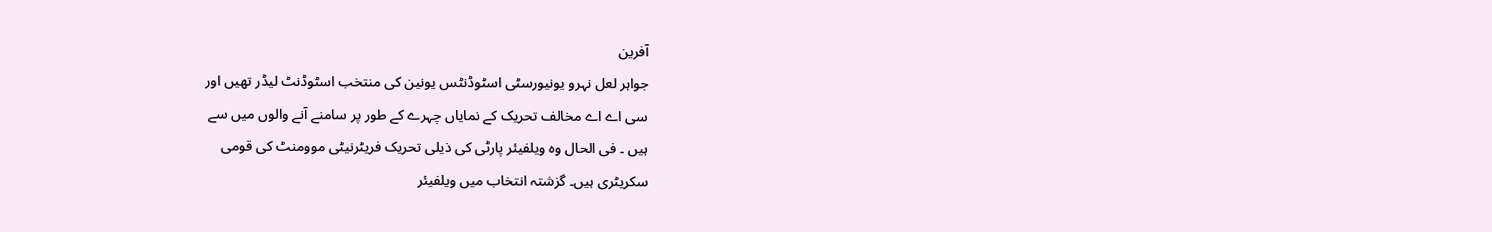آفرین
جواہر لعل نہرو یونیورسٹی اسٹوڈنٹس یونین کی منتخب اسٹوڈنٹ لیڈر تھیں اور
سی اے اے مخالف تحریک کے نمایاں چہرے کے طور پر سامنے آنے والوں میں سے
ہیں ۔ فی الحال وہ ویلفیئر پارٹی کی ذیلی تحریک فریٹرنیٹی موومنٹ کی قومی
سکریٹری ہیں۔ گزشتہ انتخاب میں ویلفیئر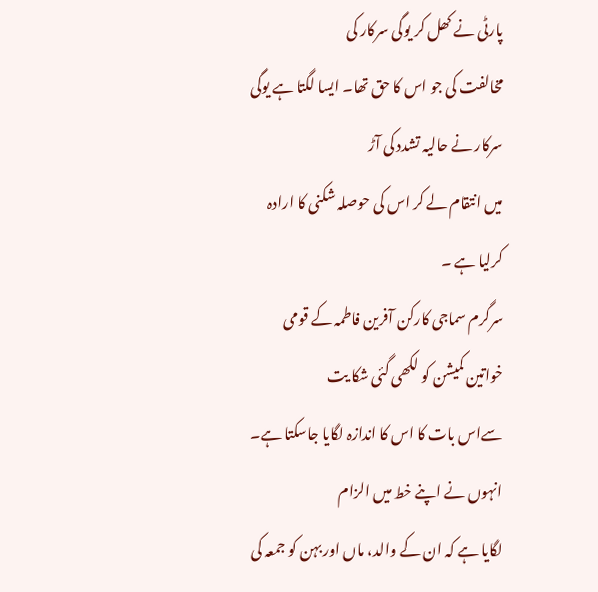پارٹی نے کھل کر یوگی سرکار کی
مخالفت کی جو اس کا حق تھا۔ ایسا لگتا ہے یوگی سرکار نے حالیہ تشدد کی آڑ
میں انتقام لے کر اس کی حوصلہ شکنی کا ارادہ کرلیا ہے ۔
سرگرم سماجی کارکن آفرین فاطمہ کے قومی خواتین کمیشن کو لکھی گئی شکا یت
سےاس بات کا اس کا اندازہ لگایا جاسکتا ہے۔ انہوں نے اپنے خط میں الزام
لگایا ہے کہ ان کے والد، ماں اور بہن کو جمعہ کی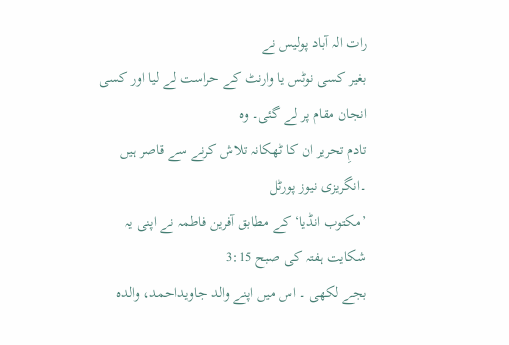رات الہ آباد پولیس نے
بغیر کسی نوٹس یا وارنٹ کے حراست لے لیا اور کسی انجان مقام پر لے گئی۔ وہ
تادمِ تحریر ان کا ٹھکانہ تلاش کرنے سے قاصر ہیں ۔انگریزی نیوز پورٹل
’مکتوب انڈیا‘ کے مطابق آفرین فاطمہ نے اپنی یہ شکایت ہفتہ کی صبح 3:15
بجے لکھی ۔ اس میں اپنے والد جاویداحمد، والدہ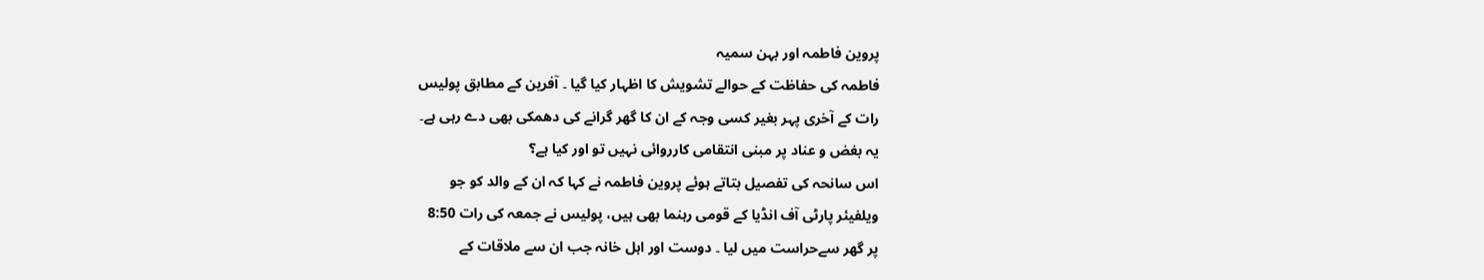پروین فاطمہ اور بہن سمیہ
فاطمہ کی حفاظت کے حوالے تشویش کا اظہار کیا گیا ۔ آفرین کے مطابق پولیس
رات کے آخری پہر بغیر کسی وجہ کے ان کا گھر گرانے کی دھمکی بھی دے رہی ہے۔
یہ بغض و عناد پر مبنی انتقامی کارروائی نہیں تو اور کیا ہے؟
اس سانحہ کی تفصیل بتاتے ہوئے پروین فاطمہ نے کہا کہ ان کے والد کو جو
ویلفیئر پارٹی آف انڈیا کے قومی رہنما بھی ہیں، پولیس نے جمعہ کی رات 8:50
پر گھر سےحراست میں لیا ۔ دوست اور اہل خانہ جب ان سے ملاقات کے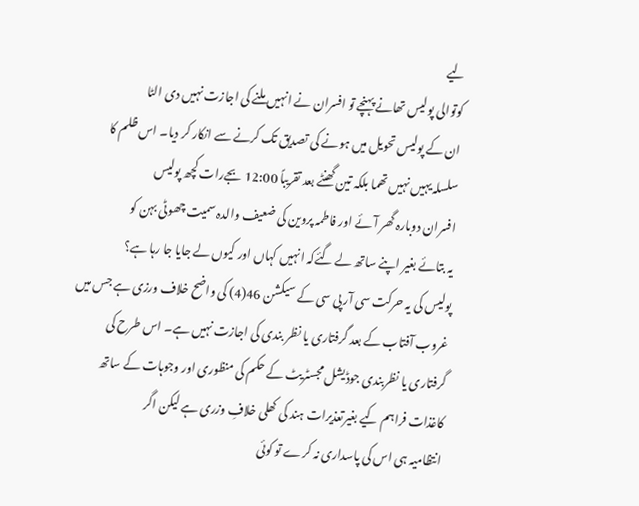لیے
کوتوالی پولیس تھانے پہنچے تو افسران نے انہیں ملنے کی اجازت نہیں دی الٹا
ان کے پولیس تحویل میں ہونے کی تصدیق تک کرنے سے انکار کر دیا۔ اس ظلم کا
سلسلہ یہیں نہیں تھما بلکہ تین گھنٹے بعد تقریباً 12:00 بجےرات کچھ پولیس
افسران دوبارہ گھر آئے اور فاطمہ پروین کی ضعیف والدہ سمیت چھوٹی بہن کو
یہ بتائے بغیر اپنے ساتھ لے گئےکہ انہیں کہاں اور کیوں لے جایا جا رہا ہے؟
پولیس کی یہ حرکت سی آر پی سی کے سیکشن 46(4) کی واضح خلاف ورزی ہے جس میں
غروب آفتاب کے بعد گرفتاری یا نظر بندی کی اجازت نہیں ہے۔ اس طرح کی
گرفتاری یا نظربندی جوڈیشل مجسٹریٹ کے حکم کی منظوری اور وجوہات کے ساتھ
کاغذات فراہم کیے بغیرتعذیرات ہند کی کھلی خلافِ وزری ہے لیکن اگر
انتظامیہ ہی اس کی پاسداری نہ کرے تو کوئی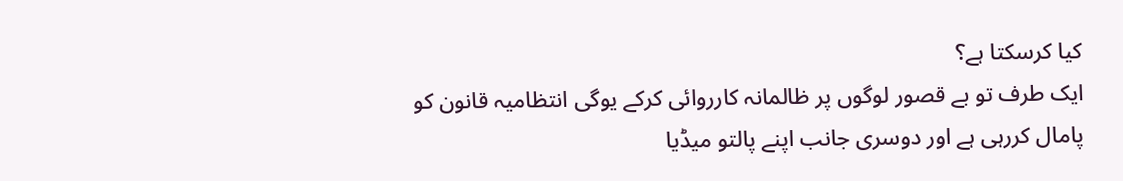کیا کرسکتا ہے؟
ایک طرف تو بے قصور لوگوں پر ظالمانہ کارروائی کرکے یوگی انتظامیہ قانون کو
پامال کررہی ہے اور دوسری جانب اپنے پالتو میڈیا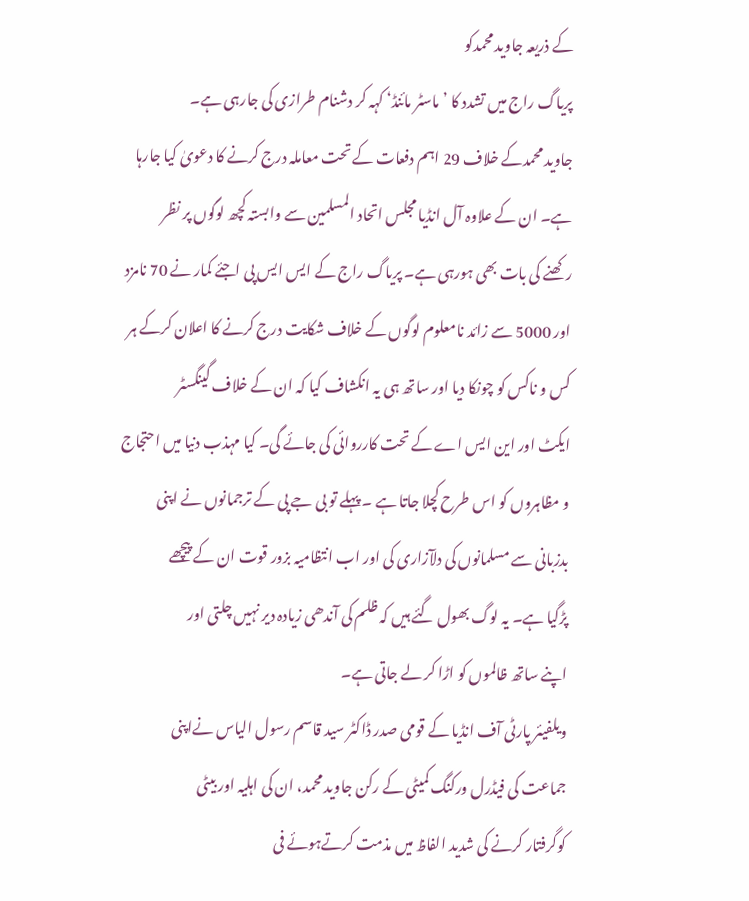کے ذریعہ جاوید محمدکو
پریاگ راج میں تشدد کا ’ماسٹر مائنڈ‘ کہہ کر دشنام طرازی کی جارہی ہے۔
جاوید محمدکے خلاف 29 اہم دفعات کے تحت معاملہ درج کرنے کا دعویٰ کیا جارہا
ہے۔ ان کے علاوہ آل انڈیا مجلس اتحاد المسلمین سے وابستہ کچھ لوگوں پر نظر
رکھنے کی بات بھی ہورہی ہے۔ پریاگ راج کے ایس ایس پی اجئے کمار نے 70 نامزد
اور 5000 سے زائد نامعلوم لوگوں کے خلاف شکایت درج کرنے کا اعلان کرکے ہر
کس و ناکس کو چونکا دیا اور ساتھ ہی یہ انکشاف کیا کہ ان کے خلاف گینگسٹر
ایکٹ اور این ایس اے کے تحت کارروائی کی جائے گی۔ کیا مہذب دنیا میں احتجاج
و مظاہروں کو اس طرح کچلا جاتا ہے ۔ پہلے تو بی جے پی کے ترجمانوں نے اپنی
بدزبانی سے مسلمانوں کی دلآزاری کی اور اب انتظامیہ بزور قوت ان کے پیچھے
پڑگیا ہے۔ یہ لوگ بھول گئے ہیں کہ ظلم کی آندھی زیادہ دیر نہیں چلتی اور
اپنے ساتھ ظالموں کو اڑا کر لے جاتی ہے۔
ویلفیئر پارٹی آف انڈیا کے قومی صدر ڈاکٹر سید قاسم رسول الیاس نےاپنی
جماعت کی فیڈرل ورکنگ کمیٹی کے رکن جاوید محمد، ان کی اہلیہ اور بیٹی
کوگرفتار کرنے کی شدید الفاظ میں مذمت کرتےہوئے فی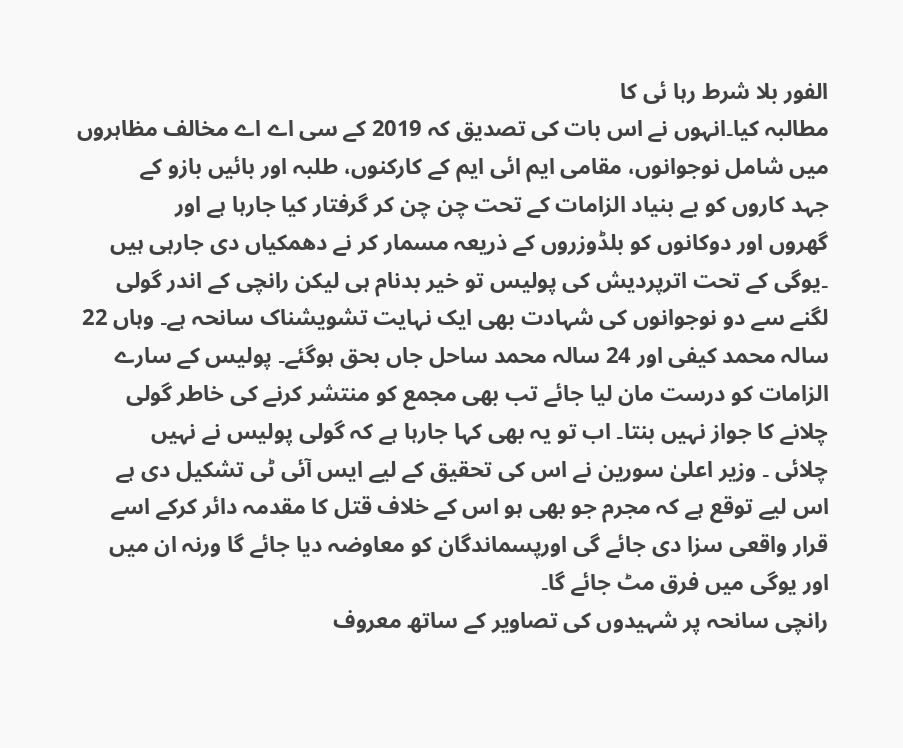الفور بلا شرط رہا ئی کا
مطالبہ کیا۔انہوں نے اس بات کی تصدیق کہ 2019 کے سی اے اے مخالف مظاہروں
میں شامل نوجوانوں، مقامی ایم ائی ایم کے کارکنوں، طلبہ اور بائیں بازو کے
جہد کاروں کو بے بنیاد الزامات کے تحت چن چن کر گرفتار کیا جارہا ہے اور
گھروں اور دوکانوں کو بلڈوزروں کے ذریعہ مسمار کر نے دھمکیاں دی جارہی ہیں
۔یوگی کے تحت اترپردیش کی پولیس تو خیر بدنام ہی لیکن رانچی کے اندر گولی
لگنے سے دو نوجوانوں کی شہادت بھی ایک نہایت تشویشناک سانحہ ہے۔ وہاں 22
سالہ محمد کیفی اور 24 سالہ محمد ساحل جاں بحق ہوگئے۔ پولیس کے سارے
الزامات کو درست مان لیا جائے تب بھی مجمع کو منتشر کرنے کی خاطر گولی
چلانے کا جواز نہیں بنتا۔ اب تو یہ بھی کہا جارہا ہے کہ گولی پولیس نے نہیں
چلائی ۔ وزیر اعلیٰ سورین نے اس کی تحقیق کے لیے ایس آئی ٹی تشکیل دی ہے
اس لیے توقع ہے کہ مجرم جو بھی ہو اس کے خلاف قتل کا مقدمہ دائر کرکے اسے
قرار واقعی سزا دی جائے گی اورپسماندگان کو معاوضہ دیا جائے گا ورنہ ان میں
اور یوگی میں فرق مٹ جائے گا۔
رانچی سانحہ پر شہیدوں کی تصاویر کے ساتھ معروف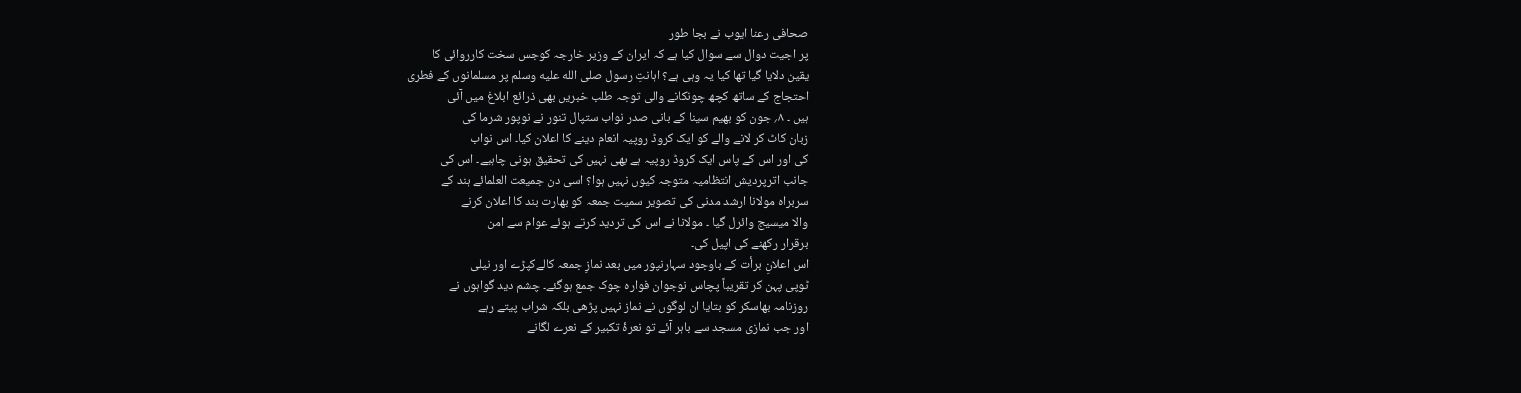صحافی رعنا ایوب نے بجا طور
پر اجیت دوال سے سوال کیا ہے کہ ایران کے وزیر خارجہ کوجس سخت کارروائی کا
یقین دلایا گیا تھا کیا یہ وہی ہے؟ اہانتِ رسول صلى الله عليه وسلم پر مسلمانوں کے فطری
احتجاج کے ساتھ کچھ چونکانے والی توجہ طلب خبریں بھی ذرائع ابلاغ میں آئی
ہیں ۔ ۸؍ جون کو بھیم سینا کے بانی صدر نواب ستپال تنور نے نوپور شرما کی
زبان کاٹ کر لانے والے کو ایک کروڈ روپیہ انعام دینے کا اعلان کیا۔ اس نواب
کی اور اس کے پاس ایک کروڈ روپیہ ہے بھی نہیں کی تحقیق ہونی چاہیے۔ اس کی
جانب اترپردیش انتظامیہ متوجہ کیوں نہیں ہوا؟ اسی دن جمیعت العلمائے ہند کے
سربراہ مولانا ارشد مدنی کی تصویر سمیت جمعہ کو بھارت بند کا اعلان کرنے
والا میسیج وائرل گیا ۔ مولانا نے اس کی تردید کرتے ہوئے عوام سے امن
برقرار رکھنے کی اپیل کی۔
اس اعلانِ برأت کے باوجود سہارنپور میں بعد نمازِ جمعہ کالےکپڑے اور نیلی
ٹوپی پہن کر تقریباً پچاس نوجوان فوارہ چوک جمع ہوگئے۔ چشم دید گواہوں نے
روزنامہ بھاسکر کو بتایا ان لوگوں نے نماز نہیں پڑھی بلکہ شراب پیتے رہے
اور جب نمازی مسجد سے باہر آئے تو نعرۂ تکبیر کے نعرے لگانے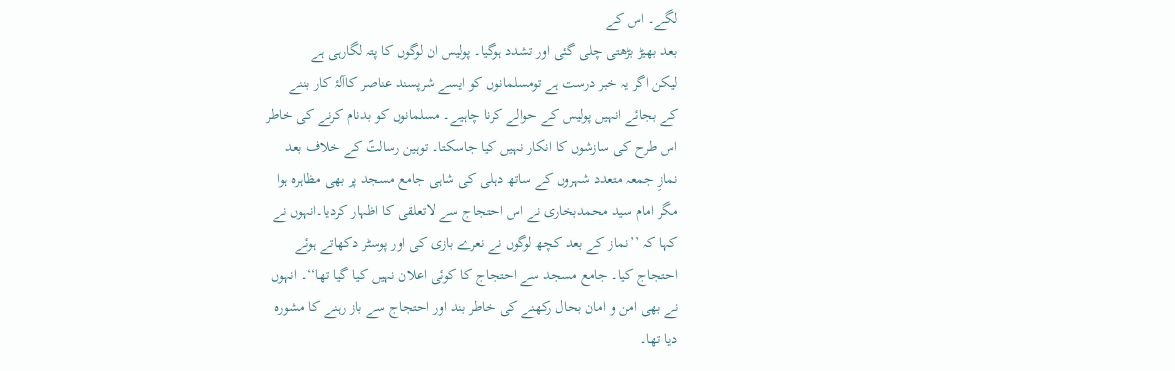لگے۔ اس کے
بعد بھیڑ بڑھتی چلی گئی اور تشدد ہوگیا۔ پولیس ان لوگوں کا پتہ لگارہی ہے
لیکن اگر یہ خبر درست ہے تومسلمانوں کو ایسے شرپسند عناصر کاآلۂ کار بننے
کے بجائے انہیں پولیس کے حوالے کرنا چاہیے۔ مسلمانوں کو بدنام کرنے کی خاطر
اس طرح کی سازشوں کا انکار نہیں کیا جاسکتا۔ توہین رسالتؐ کے خلاف بعد
نمازِ جمعہ متعدد شہروں کے ساتھ دہلی کی شاہی جامع مسجد پر بھی مظاہرہ ہوا
مگر امام سید محمدبخاری نے اس احتجاج سے لاتعلقی کا اظہار کردیا۔انہوں نے
کہا کہ ’’نماز کے بعد کچھ لوگوں نے نعرے بازی کی اور پوسٹر دکھاتے ہوئے
احتجاج کیا۔ جامع مسجد سے احتجاج کا کوئی اعلان نہیں کیا گیا تھا‘‘۔ انہوں
نے بھی امن و امان بحال رکھنے کی خاطر بند اور احتجاج سے باز رہنے کا مشورہ
دیا تھا۔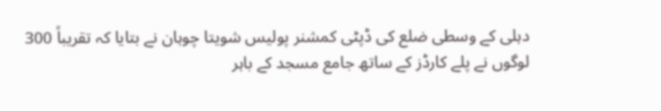دہلی کے وسطی ضلع کی ڈپٹی کمشنر پولیس شویتا چوہان نے بتایا کہ تقریباً 300
لوگوں نے پلے کارڈز کے ساتھ جامع مسجد کے باہر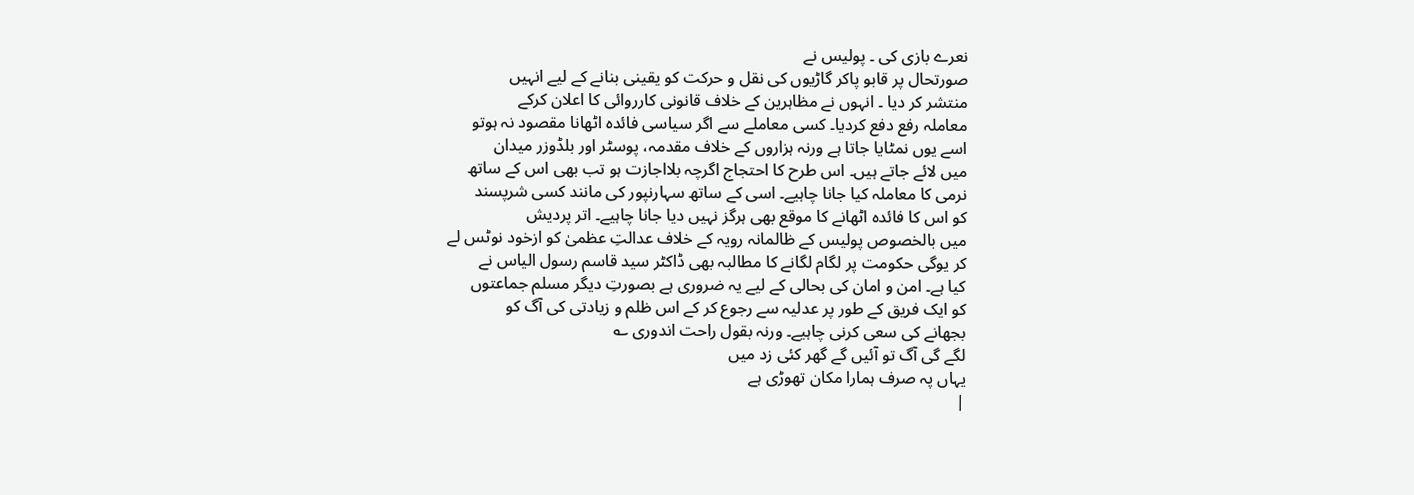نعرے بازی کی ۔ پولیس نے
صورتحال پر قابو پاکر گاڑیوں کی نقل و حرکت کو یقینی بنانے کے لیے انہیں
منتشر کر دیا ۔ انہوں نے مظاہرین کے خلاف قانونی کارروائی کا اعلان کرکے
معاملہ رفع دفع کردیا۔ کسی معاملے سے اگر سیاسی فائدہ اٹھانا مقصود نہ ہوتو
اسے یوں نمٹایا جاتا ہے ورنہ ہزاروں کے خلاف مقدمہ، پوسٹر اور بلڈوزر میدان
میں لائے جاتے ہیں۔ اس طرح کا احتجاج اگرچہ بلااجازت ہو تب بھی اس کے ساتھ
نرمی کا معاملہ کیا جانا چاہیے۔ اسی کے ساتھ سہارنپور کی مانند کسی شرپسند
کو اس کا فائدہ اٹھانے کا موقع بھی ہرگز نہیں دیا جانا چاہیے۔ اتر پردیش
میں بالخصوص پولیس کے ظالمانہ رویہ کے خلاف عدالتِ عظمیٰ کو ازخود نوٹس لے
کر یوگی حکومت پر لگام لگانے کا مطالبہ بھی ڈاکٹر سید قاسم رسول الیاس نے
کیا ہے۔ امن و امان کی بحالی کے لیے یہ ضروری ہے بصورتِ دیگر مسلم جماعتوں
کو ایک فریق کے طور پر عدلیہ سے رجوع کر کے اس ظلم و زیادتی کی آگ کو
بجھانے کی سعی کرنی چاہیے۔ ورنہ بقول راحت اندوری ؎
لگے گی آگ تو آئیں گے گھر کئی زد میں
یہاں پہ صرف ہمارا مکان تھوڑی ہے
|